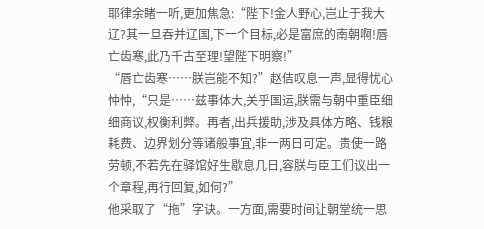耶律余睹一听,更加焦急:“陛下!金人野心,岂止于我大辽?其一旦吞并辽国,下一个目标,必是富庶的南朝啊!唇亡齿寒,此乃千古至理!望陛下明察!”
“唇亡齿寒……朕岂能不知?”赵佶叹息一声,显得忧心忡忡,“只是……兹事体大,关乎国运,朕需与朝中重臣细细商议,权衡利弊。再者,出兵援助,涉及具体方略、钱粮耗费、边界划分等诸般事宜,非一两日可定。贵使一路劳顿,不若先在驿馆好生歇息几日,容朕与臣工们议出一个章程,再行回复,如何?”
他采取了“拖”字诀。一方面,需要时间让朝堂统一思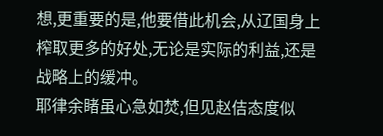想,更重要的是,他要借此机会,从辽国身上榨取更多的好处,无论是实际的利益,还是战略上的缓冲。
耶律余睹虽心急如焚,但见赵佶态度似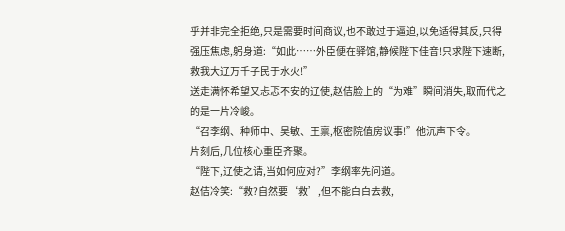乎并非完全拒绝,只是需要时间商议,也不敢过于逼迫,以免适得其反,只得强压焦虑,躬身道:“如此……外臣便在驿馆,静候陛下佳音!只求陛下速断,救我大辽万千子民于水火!”
送走满怀希望又忐忑不安的辽使,赵佶脸上的“为难”瞬间消失,取而代之的是一片冷峻。
“召李纲、种师中、吴敏、王禀,枢密院值房议事!”他沉声下令。
片刻后,几位核心重臣齐聚。
“陛下,辽使之请,当如何应对?”李纲率先问道。
赵佶冷笑:“救?自然要‘救’,但不能白白去救,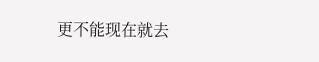更不能现在就去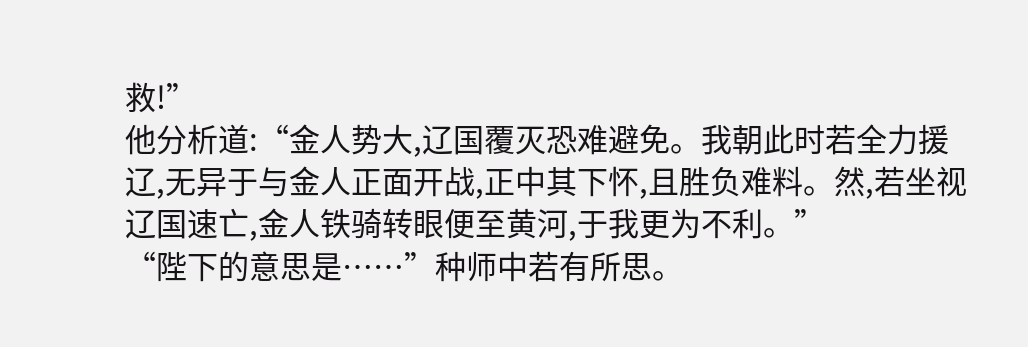救!”
他分析道:“金人势大,辽国覆灭恐难避免。我朝此时若全力援辽,无异于与金人正面开战,正中其下怀,且胜负难料。然,若坐视辽国速亡,金人铁骑转眼便至黄河,于我更为不利。”
“陛下的意思是……”种师中若有所思。